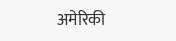अमेरिकी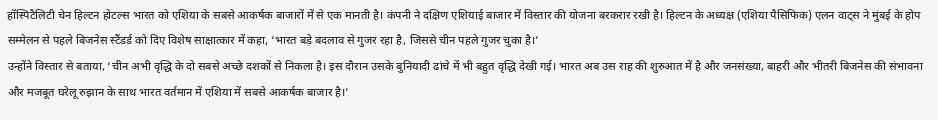हॉस्पिटैलिटी चेन हिल्टन होटल्स भारत को एशिया के सबसे आकर्षक बाजारों में से एक मानती है। कंपनी ने दक्षिण एशियाई बाजार में विस्तार की योजना बरकरार रखी है। हिल्टन के अध्यक्ष (एशिया पैसिफिक) एलन वाट्स ने मुंबई के होप सम्मेलन से पहले बिजनेस स्टैंडर्ड को दिए विशेष साक्षात्कार में कहा, ‘भारत बड़े बदलाव से गुजर रहा है, जिससे चीन पहले गुजर चुका है।’
उन्होंने विस्तार से बताया, ‘चीन अभी वृद्धि के दो सबसे अच्छे दशकों से निकला है। इस दौरान उसके बुनियादी ढांचे में भी बहुत वृद्धि देखी गई। भारत अब उस राह की शुरुआत में है और जनसंख्या, बाहरी और भीतरी बिजनेस की संभावना और मजबूत घरेलू रुझान के साथ भारत वर्तमान में एशिया में सबसे आकर्षक बाजार है।’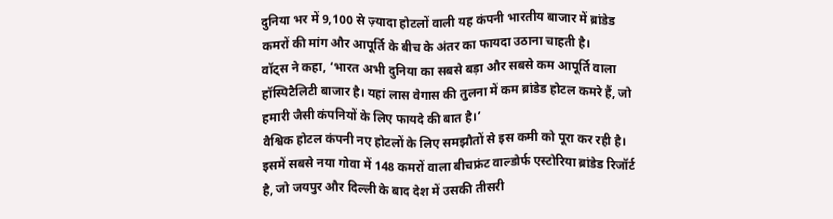दुनिया भर में 9,100 से ज़्यादा होटलों वाली यह कंपनी भारतीय बाजार में ब्रांडेड कमरों की मांग और आपूर्ति के बीच के अंतर का फायदा उठाना चाहती है।
वॉट्स ने कहा, ‘भारत अभी दुनिया का सबसे बड़ा और सबसे कम आपूर्ति वाला हॉस्पिटैलिटी बाजार है। यहां लास वेगास की तुलना में कम ब्रांडेड होटल कमरे हैं, जो हमारी जैसी कंपनियों के लिए फायदे की बात है।’
वैश्विक होटल कंपनी नए होटलों के लिए समझौतों से इस कमी को पूरा कर रही है। इसमें सबसे नया गोवा में 148 कमरों वाला बीचफ्रंट वाल्डोर्फ एस्टोरिया ब्रांडेड रिजॉर्ट है, जो जयपुर और दिल्ली के बाद देश में उसकी तीसरी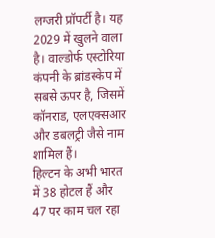लग्जरी प्रॉपर्टी है। यह 2029 में खुलने वाला है। वाल्डोर्फ एस्टोरिया कंपनी के ब्रांडस्केप में सबसे ऊपर है, जिसमें कॉनराड, एलएक्सआर और डबलट्री जैसे नाम शामिल हैं।
हिल्टन के अभी भारत में 38 होटल हैं और 47 पर काम चल रहा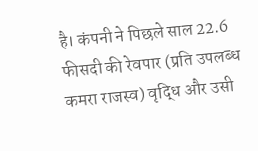है। कंपनी ने पिछले साल 22.6 फीसदी की रेवपार (प्रति उपलब्ध कमरा राजस्व) वृद्धि और उसी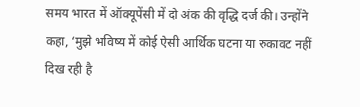समय भारत में ऑक्यूपेंसी में दो अंक की वृद्धि दर्ज की। उन्होंने कहा, ‘मुझे भविष्य में कोई ऐसी आर्थिक घटना या रुकावट नहीं दिख रही है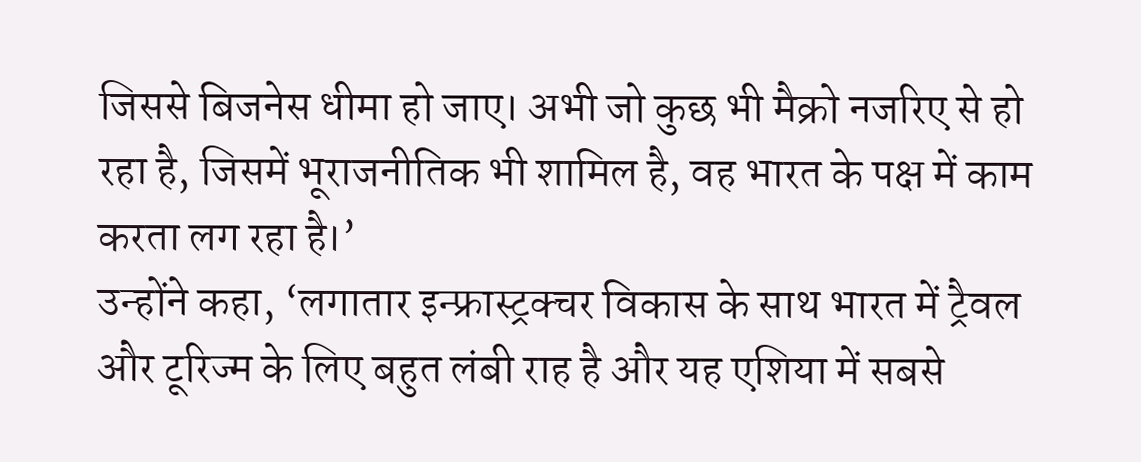जिससे बिजनेस धीमा हो जाए। अभी जो कुछ भी मैक्रो नजरिए से हो रहा है, जिसमें भूराजनीतिक भी शामिल है, वह भारत के पक्ष में काम करता लग रहा है।’
उन्होंने कहा, ‘लगातार इन्फ्रास्ट्रक्चर विकास के साथ भारत में ट्रैवल और टूरिज्म के लिए बहुत लंबी राह है और यह एशिया में सबसे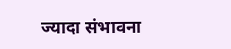ज्यादा संभावना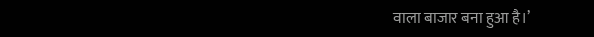वाला बाजार बना हुआ है।’